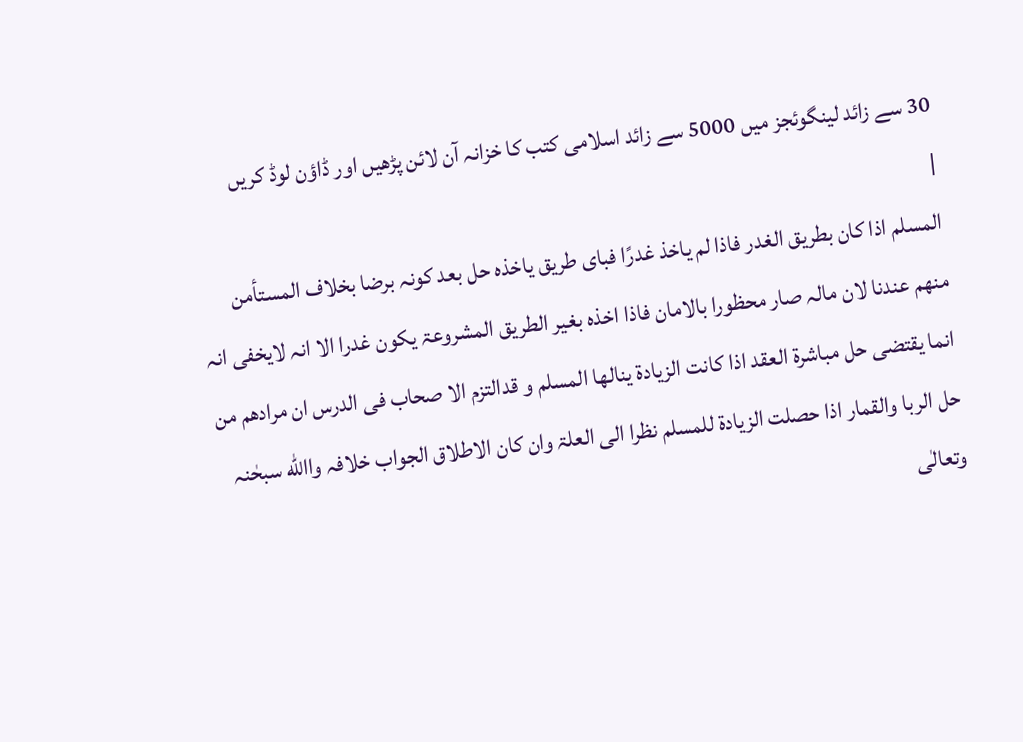30 سے زائد لینگوئجز میں 5000 سے زائد اسلامی کتب کا خزانہ آن لائن پڑھیں اور ڈاؤن لوڈ کریں
|
المسلم اذا کان بطریق الغدر فاذا لم یاخذ غدرًا فبای طریق یاخذہ حل بعد کونہ برضا بخلاف المستأمن منھم عندنا لان مالہ صار محظورا بالامان فاذا اخذہ بغیر الطریق المشروعۃ یکون غدرا الا انہ لایخفی انہ انما یقتضی حل مباشرۃ العقد اذا کانت الزیادۃ ینالھا المسلم و قدالتزم الا صحاب فی الدرس ان مرادھم من حل الربا والقمار اذا حصلت الزیادۃ للمسلم نظرا الی العلۃ وان کان الاطلاق الجواب خلافہ واالله سبحٰنہ وتعالٰی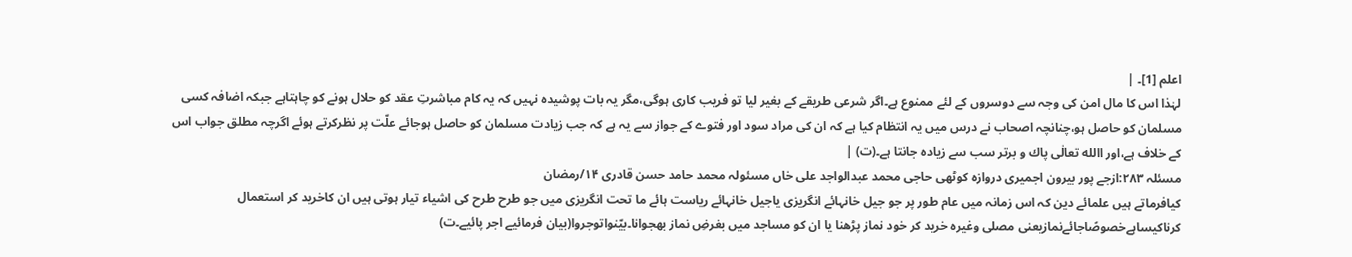اعلم [1]۔ |
لہٰذا اس کا مال امن کی وجہ سے دوسروں کے لئے ممنوع ہے۔اگر شرعی طریقے کے بغیر لیا تو فریب کاری ہوگی،مگر یہ بات پوشیدہ نہیں کہ یہ کام مباشرتِ عقد کو حلال ہونے کو چاہتاہے جبکہ اضافہ کسی مسلمان کو حاصل ہو،چنانچہ اصحاب نے درس میں یہ انتظام کیا ہے کہ ان کی مراد سود اور فتوے کے جواز سے یہ ہے کہ جب زیادت مسلمان کو حاصل ہوجائے علّت پر نظرکرتے ہوئے اگرچہ مطلق جواب اس کے خلاف ہے،اور االله تعالٰی پاك و برتر سب سے زیادہ جانتا ہے۔(ت) |
مسئلہ ۲۸۳:ازجے پور بیرون اجمیری دروازہ کوٹھی حاجی محمد عبدالواجد علی خاں مسئولہ محمد حامد حسن قادری ۱۴/رمضان
کیافرماتے ہیں علمائے دین کہ اس زمانہ میں عام طور پر جو جیل خانہائے انگریزی یاجیل خانہائے ریاست ہائے ما تحت انگریزی میں جو طرح طرح کی اشیاء تیار ہوتی ہیں ان کاخرید کر استعمال کرناکیساہےخصوصًاجائےنمازیعنی مصلی وغیرہ خرید کر خود نماز پڑھنا یا ان کو مساجد میں بغرضِ نماز بھجوانا۔بیّنواتوجروا(بیان فرمائیے اجر پائیے۔ت)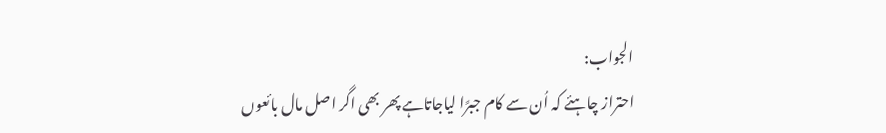الجواب:
احتراز چاہئے کہ اُن سے کام جبرًا لیاجاتاہے پھر بھی اگر اصل مال بائعوں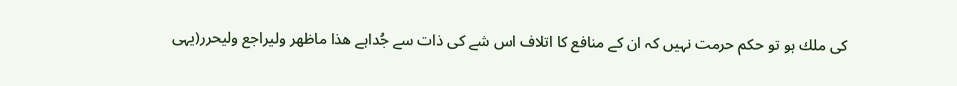کی ملك ہو تو حکم حرمت نہیں کہ ان کے منافع کا اتلاف اس شے کی ذات سے جُداہے ھذا ماظھر ولیراجع ولیحرر(یہی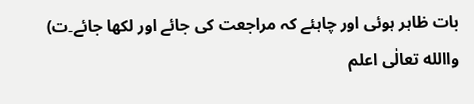بات ظاہر ہوئی اور چاہئے کہ مراجعت کی جائے اور لکھا جائے۔ت) واالله تعالٰی اعلم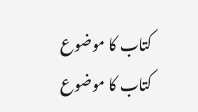کتاب کا موضوع
کتاب کا موضوع